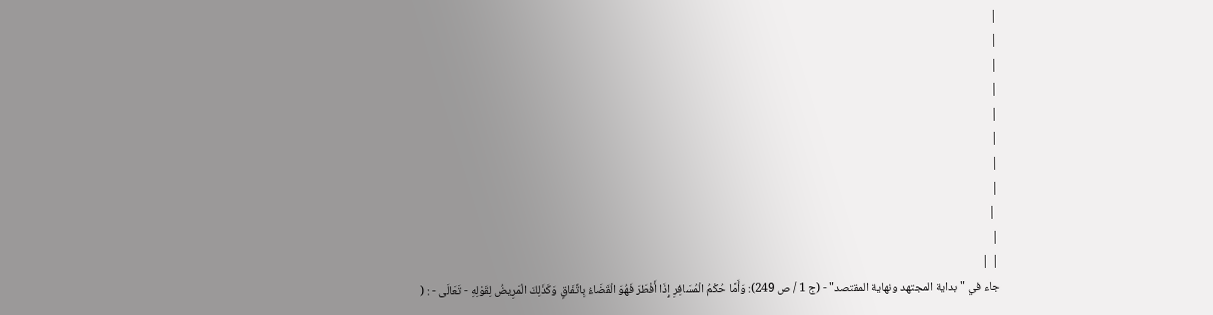|
|
|
|
|
|
|
|
 |
|
| |
جاء في "بداية المجتهد ونهاية المقتصد" - (ج 1 / ص 249): وَأَمَّا حُكْمُ الْمُسَافِرِ إِذَا أَفْطَرَ فَهُوَ الْقَضَاءُ بِاتِّفَاقٍ وَكَذَلِكَ الْمَرِيضُ لِقَوْلِهِ - تَعَالَى - : (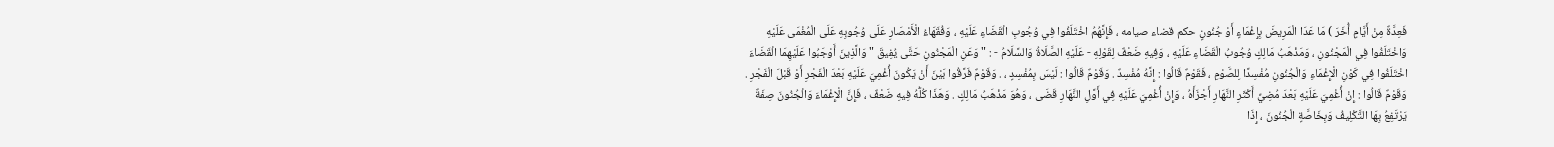فَعِدَّةٌ مِنْ أَيَّامٍ أُخَرَ ) مَا عَدَا الْمَرِيضَ بِإِغْمَاءٍ أَوْ جُنُونٍ حكم قضاء صيامه ، فَإِنَّهُمُ اخْتَلَفُوا فِي وُجُوبِ الْقَضَاءِ عَلَيْهِ ، وَفُقَهَاءُ الْأَمْصَارِ عَلَى وُجُوبِهِ عَلَى الْمُغْمَى عَلَيْهِ وَاخْتَلَفُوا فِي الْمَجْنُونِ ، وَمَذْهَبُ مَالِكٍ وُجُوبُ الْقَضَاءِ عَلَيْهِ ، وَفِيهِ ضَعْفٌ لِقَوْلِهِ - عَلَيْهِ الصَّلَاةُ وَالسَّلَامُ - : " وَعَنِ الْمَجْنُونِ حَتَّى يُفِيقَ " وَالَّذِينَ أَوْجَبُوا عَلَيْهِمَا الْقَضَاءَ اخْتَلَفُوا فِي كَوْنِ الْإِغْمَاءِ وَالْجُنُونِ مُفْسِدًا لِلصَّوْمِ ، فَقَوْمٌ قَالُوا : إِنَّهُ مُفْسِدٌ . وَقَوْمٌ قَالُوا : لَيْسَ بِمُفْسِدٍ ، . وَقَوْمٌ فَرَّقُوا بَيْنَ أَنْ يَكُونَ أُغْمِيَ عَلَيْهِ بَعْدَ الْفَجْرِ أَوْ قَبْلَ الْفَجْرِ . وَقَوْمٌ قَالُوا : إِنْ أُغْمِيَ عَلَيْهِ بَعْدَ مُضِيِّ أَكْثَرِ النَّهَارِ أَجْزَأَهُ ، وَإِنْ أُغْمِيَ عَلَيْهِ فِي أَوَّلِ النَّهَارِ قَضَى ، وَهُوَ مَذْهَبُ مَالِكٍ . وَهَذَا كُلُّهُ فِيهِ ضَعْفٌ ، فَإِنَّ الْإِغْمَاءَ وَالْجُنُونَ صِفَةٌ يَرْتَفِعُ بِهَا التَّكْلِيفُ وَبِخَاصَّةٍ الْجُنُونَ ، إِذَا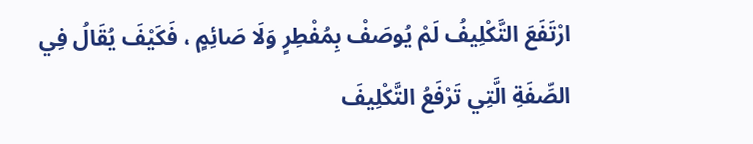ارْتَفَعَ التَّكْلِيفُ لَمْ يُوصَفْ بِمُفْطِرٍ وَلَا صَائِمٍ ، فَكَيْفَ يُقَالُ فِي الصِّفَةِ الَّتِي تَرْفَعُ التَّكْلِيفَ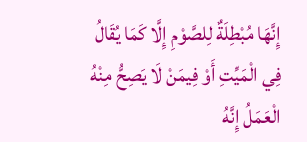إِنَّهَا مُبْطِلَةٌ لِلصَّوْمِ إِلَّا كَمَا يُقَالُ فِي الْمَيِّتِ أَوْ فِيمَنْ لَا يَصِحُّ مِنْهُ الْعَمَلُ إِنَّهُ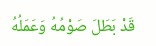قَدْ بَطَلَ صَوْمُهُ وَعَمَلُهُ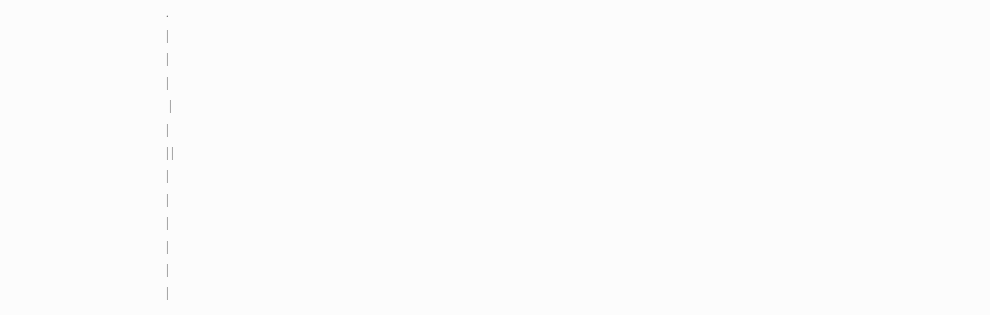.
|
|
|
 |
|
| |
|
|
|
|
|
|